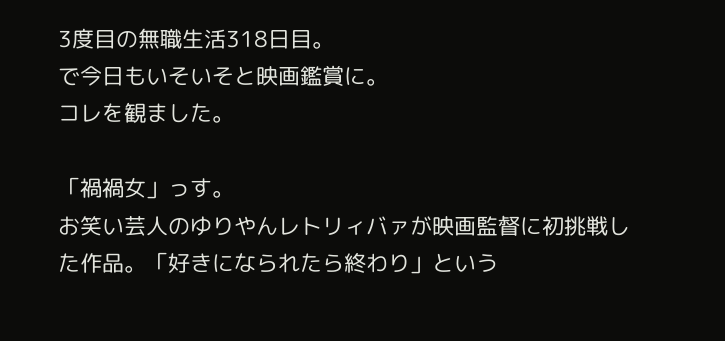3度目の無職生活318日目。
で今日もいそいそと映画鑑賞に。
コレを観ました。

「禍禍女」っす。
お笑い芸人のゆりやんレトリィバァが映画監督に初挑戦した作品。「好きになられたら終わり」という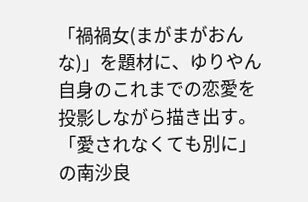「禍禍女(まがまがおんな)」を題材に、ゆりやん自身のこれまでの恋愛を投影しながら描き出す。
「愛されなくても別に」の南沙良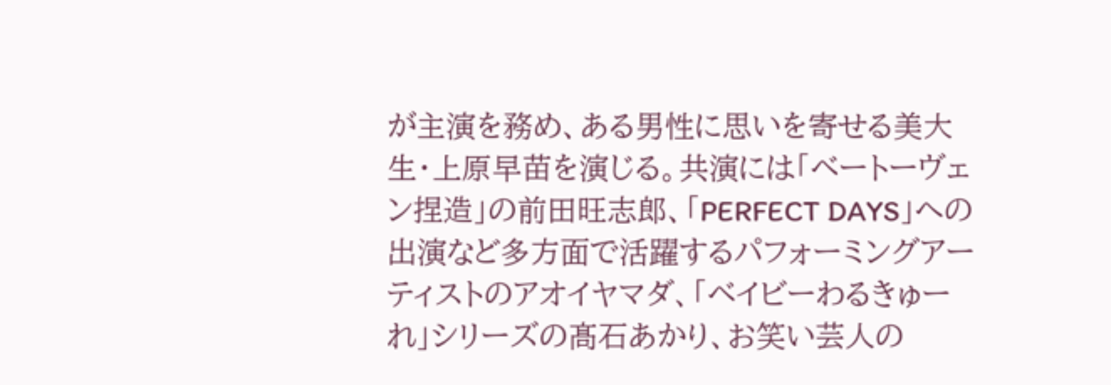が主演を務め、ある男性に思いを寄せる美大生・上原早苗を演じる。共演には「ベートーヴェン捏造」の前田旺志郎、「PERFECT DAYS」への出演など多方面で活躍するパフォーミングアーティストのアオイヤマダ、「ベイビーわるきゅーれ」シリーズの髙石あかり、お笑い芸人の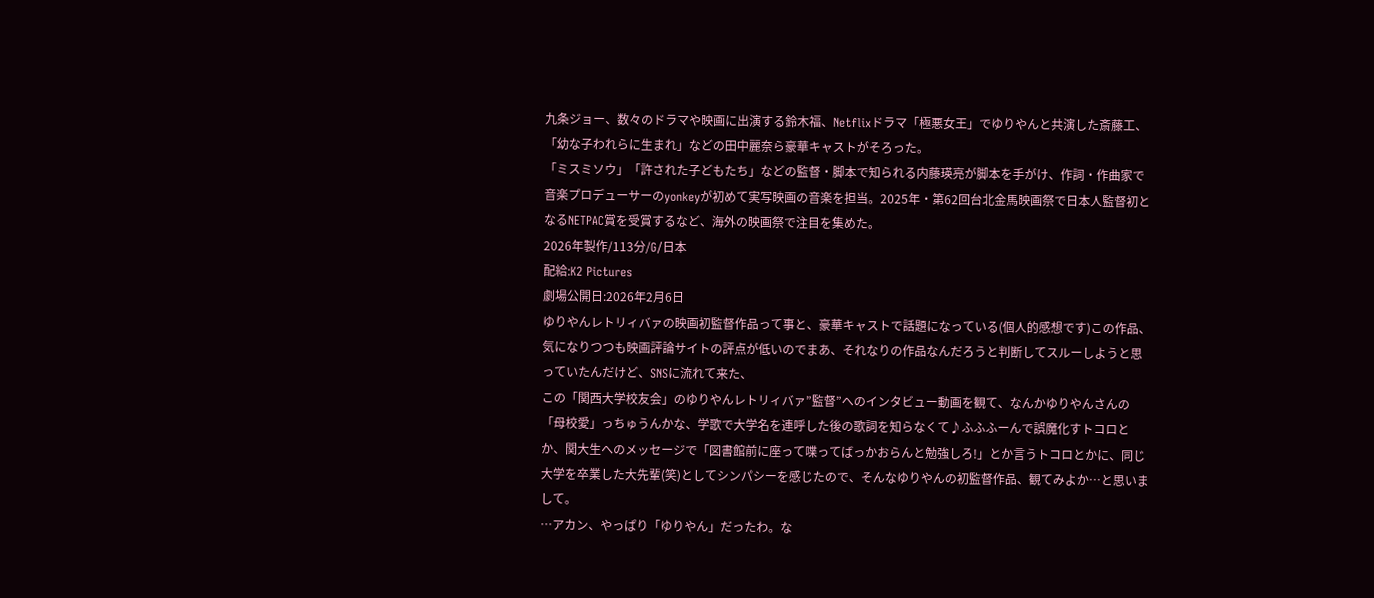九条ジョー、数々のドラマや映画に出演する鈴木福、Netflixドラマ「極悪女王」でゆりやんと共演した斎藤工、「幼な子われらに生まれ」などの田中麗奈ら豪華キャストがそろった。
「ミスミソウ」「許された子どもたち」などの監督・脚本で知られる内藤瑛亮が脚本を手がけ、作詞・作曲家で音楽プロデューサーのyonkeyが初めて実写映画の音楽を担当。2025年・第62回台北金馬映画祭で日本人監督初となるNETPAC賞を受賞するなど、海外の映画祭で注目を集めた。
2026年製作/113分/G/日本
配給:K2 Pictures
劇場公開日:2026年2月6日
ゆりやんレトリィバァの映画初監督作品って事と、豪華キャストで話題になっている(個人的感想です)この作品、気になりつつも映画評論サイトの評点が低いのでまあ、それなりの作品なんだろうと判断してスルーしようと思っていたんだけど、SNSに流れて来た、
この「関西大学校友会」のゆりやんレトリィバァ”監督”へのインタビュー動画を観て、なんかゆりやんさんの「母校愛」っちゅうんかな、学歌で大学名を連呼した後の歌詞を知らなくて♪ふふふーんで誤魔化すトコロとか、関大生へのメッセージで「図書館前に座って喋ってばっかおらんと勉強しろ!」とか言うトコロとかに、同じ大学を卒業した大先輩(笑)としてシンパシーを感じたので、そんなゆりやんの初監督作品、観てみよか…と思いまして。
…アカン、やっぱり「ゆりやん」だったわ。な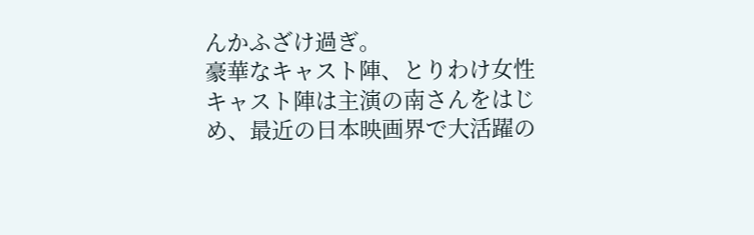んかふざけ過ぎ。
豪華なキャスト陣、とりわけ女性キャスト陣は主演の南さんをはじめ、最近の日本映画界で大活躍の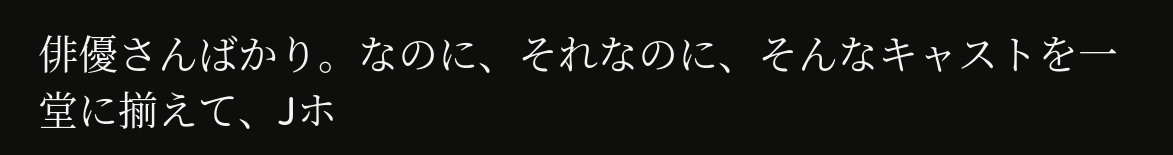俳優さんばかり。なのに、それなのに、そんなキャストを一堂に揃えて、Jホ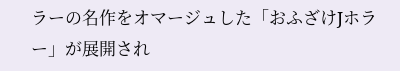ラーの名作をオマージュした「おふざけJホラー」が展開され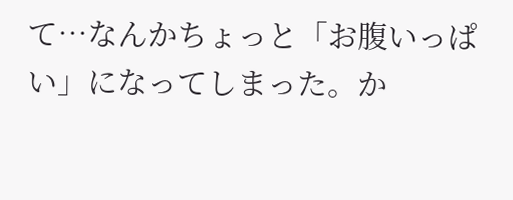て…なんかちょっと「お腹いっぱい」になってしまった。か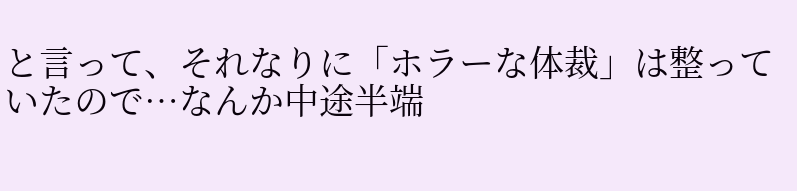と言って、それなりに「ホラーな体裁」は整っていたので…なんか中途半端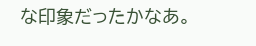な印象だったかなあ。